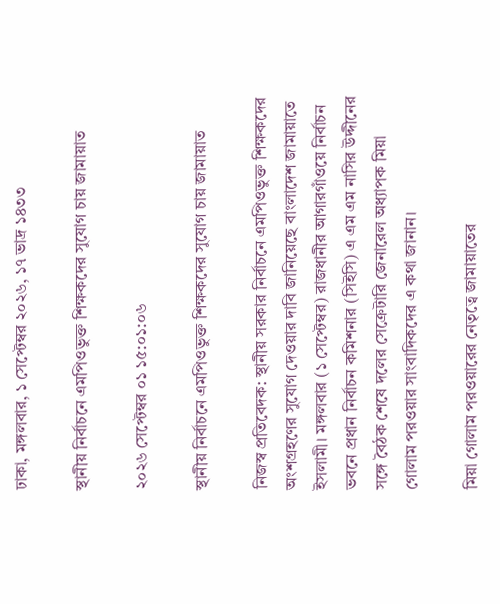ঢাকা, মঙ্গলবার, ১ সেপ্টেম্বর ২০২৬, ১৭ ভাদ্র ১৪৩৩

স্থানীয় নির্বাচনে এমপিওভুক্ত শিক্ষকদের সুযোগ চায় জামায়াত

২০২৬ সেপ্টেম্বর ০১ ১৫:০১:০৬

স্থানীয় নির্বাচনে এমপিওভুক্ত শিক্ষকদের সুযোগ চায় জামায়াত

নিজস্ব প্রতিবেদক: স্থানীয় সরকার নির্বাচনে এমপিওভুক্ত শিক্ষকদের অংশগ্রহণের সুযোগ দেওয়ার দাবি জানিয়েছে বাংলাদেশ জামায়াতে ইসলামী। মঙ্গলবার (১ সেপ্টেম্বর) রাজধানীর আগারগাঁওয়ে নির্বাচন ভবনে প্রধান নির্বাচন কমিশনার (সিইসি) এ এম এম নাসির উদ্দীনের সঙ্গে বৈঠক শেষে দলের সেক্রেটারি জেনারেল অধ্যাপক মিয়া গোলাম পরওয়ার সাংবাদিকদের এ কথা জানান।

মিয়া গোলাম পরওয়ারের নেতৃত্বে জামায়াতের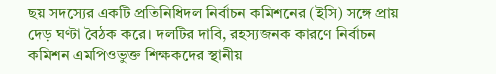ছয় সদস্যের একটি প্রতিনিধিদল নির্বাচন কমিশনের (ইসি) সঙ্গে প্রায় দেড় ঘণ্টা বৈঠক করে। দলটির দাবি, রহস্যজনক কারণে নির্বাচন কমিশন এমপিওভুক্ত শিক্ষকদের স্থানীয়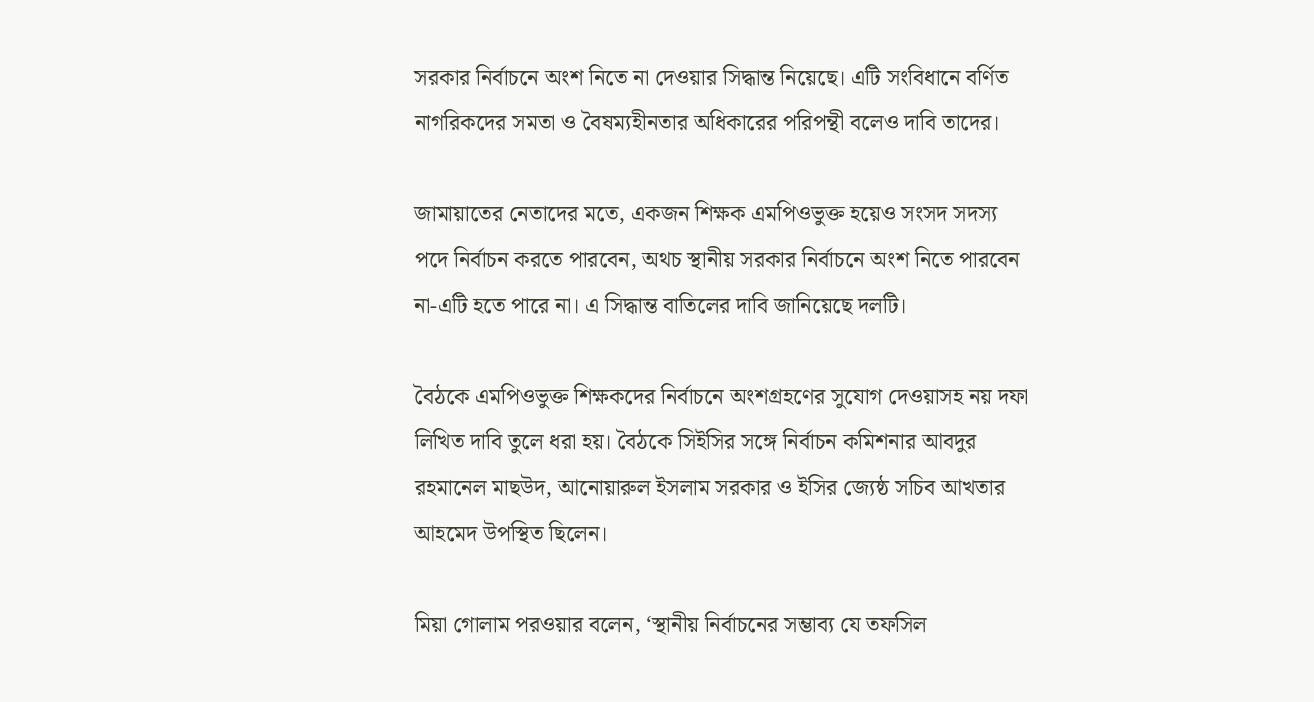সরকার নির্বাচনে অংশ নিতে না দেওয়ার সিদ্ধান্ত নিয়েছে। এটি সংবিধানে বর্ণিত নাগরিকদের সমতা ও বৈষম্যহীনতার অধিকারের পরিপন্থী বলেও দাবি তাদের।

জামায়াতের নেতাদের মতে, একজন শিক্ষক এমপিওভুক্ত হয়েও সংসদ সদস্য পদে নির্বাচন করতে পারবেন, অথচ স্থানীয় সরকার নির্বাচনে অংশ নিতে পারবেন না-এটি হতে পারে না। এ সিদ্ধান্ত বাতিলের দাবি জানিয়েছে দলটি।

বৈঠকে এমপিওভুক্ত শিক্ষকদের নির্বাচনে অংশগ্রহণের সুযোগ দেওয়াসহ নয় দফা লিখিত দাবি তুলে ধরা হয়। বৈঠকে সিইসির সঙ্গে নির্বাচন কমিশনার আবদুর রহমানেল মাছউদ, আনোয়ারুল ইসলাম সরকার ও ইসির জ্যেষ্ঠ সচিব আখতার আহমেদ উপস্থিত ছিলেন।

মিয়া গোলাম পরওয়ার বলেন, ‘স্থানীয় নির্বাচনের সম্ভাব্য যে তফসিল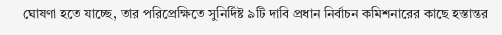ঘোষণা হতে যাচ্ছে, তার পরিপ্রেক্ষিতে সুনির্দিষ্ট ৯টি দাবি প্রধান নির্বাচন কমিশনারের কাছে হস্তান্তর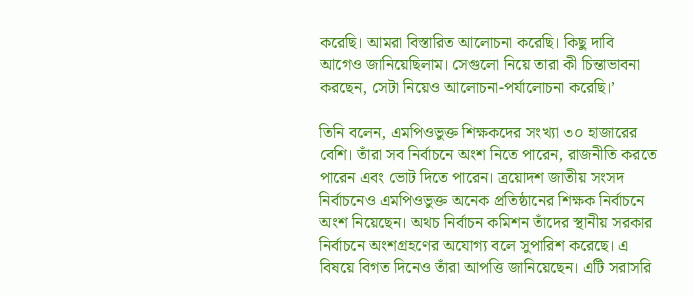করেছি। আমরা বিস্তারিত আলোচনা করেছি। কিছু দাবি আগেও জানিয়েছিলাম। সেগুলো নিয়ে তারা কী চিন্তাভাবনা করছেন, সেটা নিয়েও আলোচনা-পর্যালোচনা করেছি।’

তিনি বলেন, এমপিওভুক্ত শিক্ষকদের সংখ্যা ৩০ হাজারের বেশি। তাঁরা সব নির্বাচনে অংশ নিতে পারেন, রাজনীতি করতে পারেন এবং ভোট দিতে পারেন। ত্রয়োদশ জাতীয় সংসদ নির্বাচনেও এমপিওভুক্ত অনেক প্রতিষ্ঠানের শিক্ষক নির্বাচনে অংশ নিয়েছেন। অথচ নির্বাচন কমিশন তাঁদের স্থানীয় সরকার নির্বাচনে অংশগ্রহণের অযোগ্য বলে সুপারিশ করেছে। এ বিষয়ে বিগত দিনেও তাঁরা আপত্তি জানিয়েছেন। এটি সরাসরি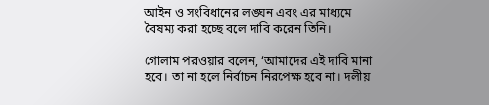আইন ও সংবিধানের লঙ্ঘন এবং এর মাধ্যমে বৈষম্য করা হচ্ছে বলে দাবি করেন তিনি।

গোলাম পরওয়ার বলেন, ‘আমাদের এই দাবি মানা হবে। তা না হলে নির্বাচন নিরপেক্ষ হবে না। দলীয়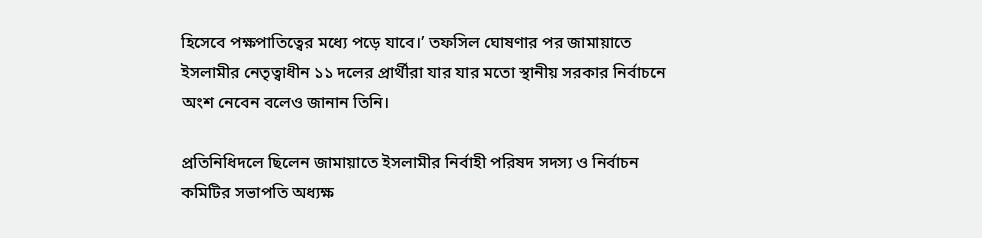হিসেবে পক্ষপাতিত্বের মধ্যে পড়ে যাবে।’ তফসিল ঘোষণার পর জামায়াতে ইসলামীর নেতৃত্বাধীন ১১ দলের প্রার্থীরা যার যার মতো স্থানীয় সরকার নির্বাচনে অংশ নেবেন বলেও জানান তিনি।

প্রতিনিধিদলে ছিলেন জামায়াতে ইসলামীর নির্বাহী পরিষদ সদস্য ও নির্বাচন কমিটির সভাপতি অধ্যক্ষ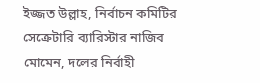ইজ্জত উল্লাহ, নির্বাচন কমিটির সেক্রেটারি ব্যারিস্টার নাজিব মোমেন, দলের নির্বাহী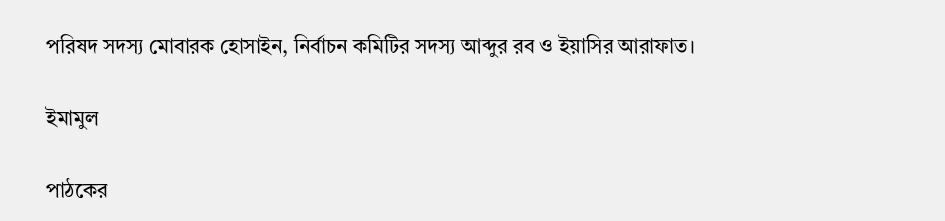পরিষদ সদস্য মোবারক হোসাইন, নির্বাচন কমিটির সদস্য আব্দুর রব ও ইয়াসির আরাফাত।

ইমামুল

পাঠকের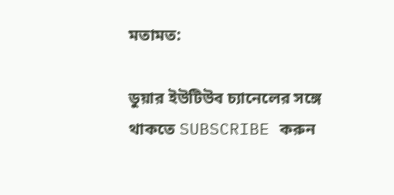মতামত:

ডুয়ার ইউটিউব চ্যানেলের সঙ্গে থাকতে SUBSCRIBE করুন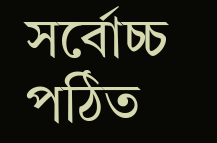সর্বোচ্চ পঠিত